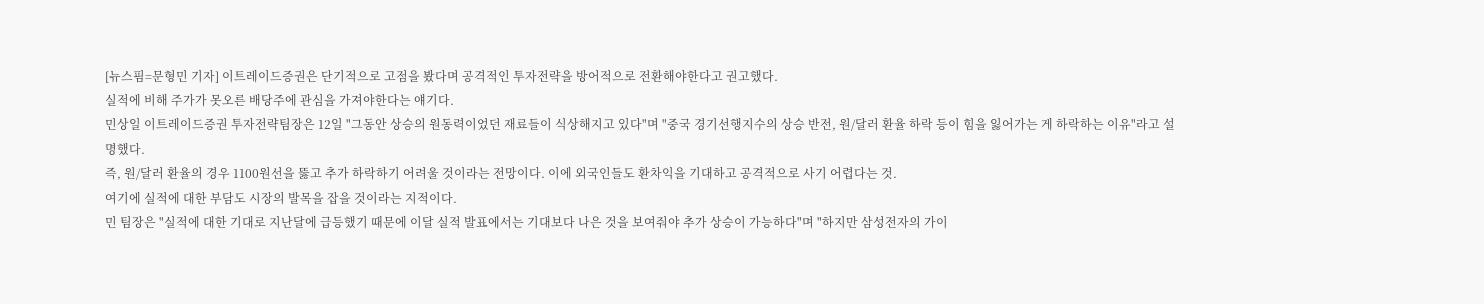[뉴스핌=문형민 기자] 이트레이드증권은 단기적으로 고점을 봤다며 공격적인 투자전략을 방어적으로 전환해야한다고 권고했다.
실적에 비해 주가가 못오른 배당주에 관심을 가져야한다는 얘기다.
민상일 이트레이드증권 투자전략팀장은 12일 "그동안 상승의 원동력이었던 재료들이 식상해지고 있다"며 "중국 경기선행지수의 상승 반전, 원/달러 환율 하락 등이 힘을 잃어가는 게 하락하는 이유"라고 설명했다.
즉, 원/달러 환율의 경우 1100원선을 뚫고 추가 하락하기 어려울 것이라는 전망이다. 이에 외국인들도 환차익을 기대하고 공격적으로 사기 어렵다는 것.
여기에 실적에 대한 부담도 시장의 발목을 잡을 것이라는 지적이다.
민 팀장은 "실적에 대한 기대로 지난달에 급등했기 때문에 이달 실적 발표에서는 기대보다 나은 것을 보여줘야 추가 상승이 가능하다"며 "하지만 삼성전자의 가이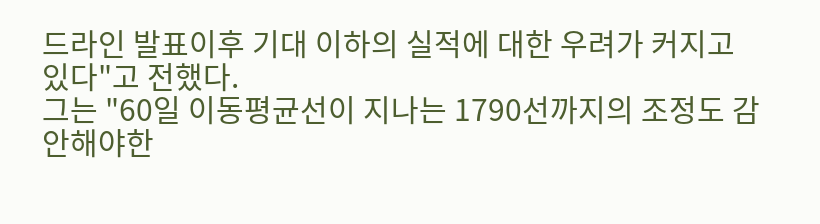드라인 발표이후 기대 이하의 실적에 대한 우려가 커지고 있다"고 전했다.
그는 "60일 이동평균선이 지나는 1790선까지의 조정도 감안해야한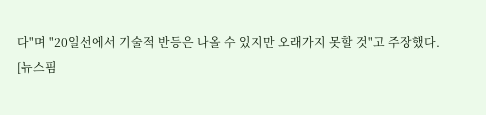다"며 "20일선에서 기술적 반등은 나올 수 있지만 오래가지 못할 것"고 주장했다.
[뉴스핌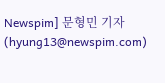Newspim] 문형민 기자 (hyung13@newspim.com)